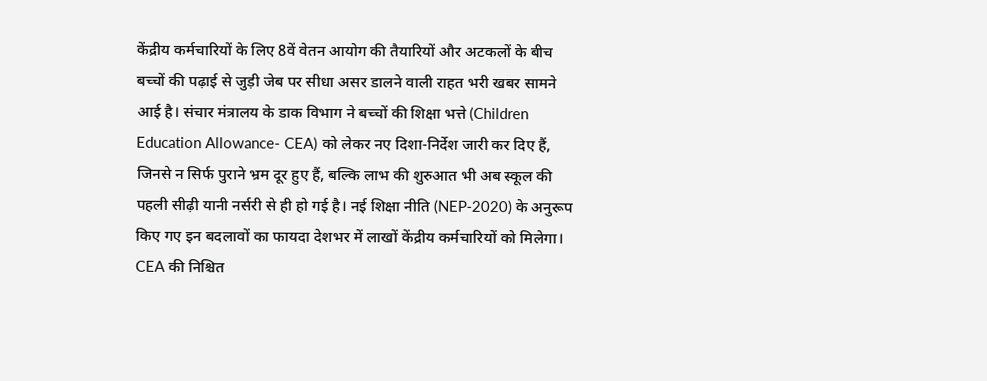केंद्रीय कर्मचारियों के लिए 8वें वेतन आयोग की तैयारियों और अटकलों के बीच बच्चों की पढ़ाई से जुड़ी जेब पर सीधा असर डालने वाली राहत भरी खबर सामने आई है। संचार मंत्रालय के डाक विभाग ने बच्चों की शिक्षा भत्ते (Children Education Allowance- CEA) को लेकर नए दिशा‑निर्देश जारी कर दिए हैं, जिनसे न सिर्फ पुराने भ्रम दूर हुए हैं, बल्कि लाभ की शुरुआत भी अब स्कूल की पहली सीढ़ी यानी नर्सरी से ही हो गई है। नई शिक्षा नीति (NEP‑2020) के अनुरूप किए गए इन बदलावों का फायदा देशभर में लाखों केंद्रीय कर्मचारियों को मिलेगा।
CEA की निश्चित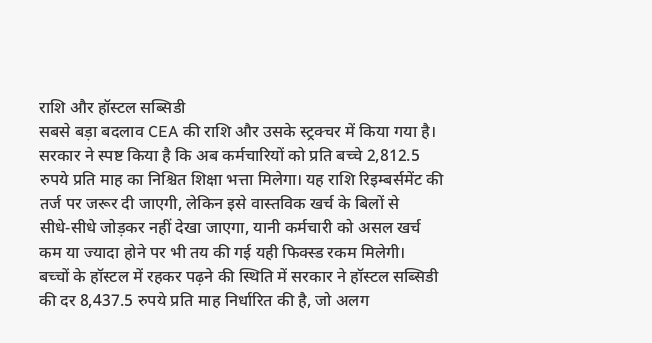राशि और हॉस्टल सब्सिडी
सबसे बड़ा बदलाव CEA की राशि और उसके स्ट्रक्चर में किया गया है। सरकार ने स्पष्ट किया है कि अब कर्मचारियों को प्रति बच्चे 2,812.5 रुपये प्रति माह का निश्चित शिक्षा भत्ता मिलेगा। यह राशि रिइम्बर्समेंट की तर्ज पर जरूर दी जाएगी, लेकिन इसे वास्तविक खर्च के बिलों से सीधे‑सीधे जोड़कर नहीं देखा जाएगा, यानी कर्मचारी को असल खर्च कम या ज्यादा होने पर भी तय की गई यही फिक्स्ड रकम मिलेगी।
बच्चों के हॉस्टल में रहकर पढ़ने की स्थिति में सरकार ने हॉस्टल सब्सिडी की दर 8,437.5 रुपये प्रति माह निर्धारित की है, जो अलग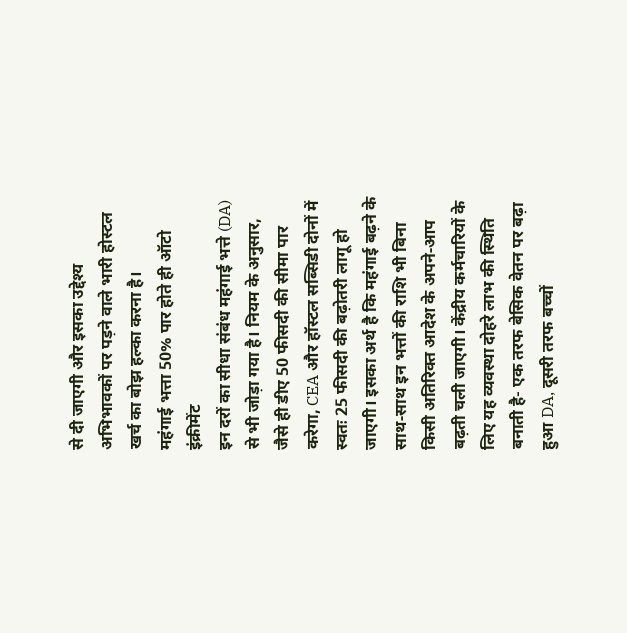से दी जाएगी और इसका उद्देश्य अभिभावकों पर पड़ने वाले भारी होस्टल खर्च का बोझ हल्का करना है।
महंगाई भत्ता 50% पार होते ही ऑटो इंक्रीमेंट
इन दरों का सीधा संबंध महंगाई भत्ते (DA) से भी जोड़ा गया है। नियम के अनुसार, जैसे ही डीए 50 फीसदी की सीमा पार करेगा, CEA और हॉस्टल सब्सिडी दोनों में स्वतः 25 फीसदी की बढ़ोतरी लागू हो जाएगी। इसका अर्थ है कि महंगाई बढ़ने के साथ‑साथ इन भत्तों की राशि भी बिना किसी अतिरिक्त आदेश के अपने‑आप बढ़ती चली जाएगी। केंद्रीय कर्मचारियों के लिए यह व्यवस्था दोहरे लाभ की स्थिति बनाती है- एक तरफ बेसिक वेतन पर बढ़ा हुआ DA, दूसरी तरफ बच्चों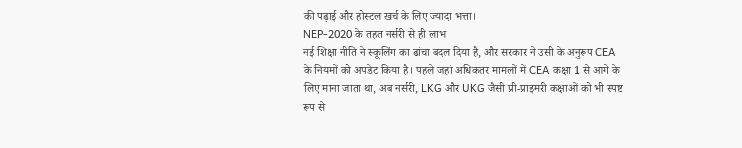की पढ़ाई और होस्टल खर्च के लिए ज्यादा भत्ता।
NEP‑2020 के तहत नर्सरी से ही लाभ
नई शिक्षा नीति ने स्कूलिंग का ढांचा बदल दिया है, और सरकार ने उसी के अनुरूप CEA के नियमों को अपडेट किया है। पहले जहां अधिकतर मामलों में CEA कक्षा 1 से आगे के लिए माना जाता था, अब नर्सरी, LKG और UKG जैसी प्री‑प्राइमरी कक्षाओं को भी स्पष्ट रूप से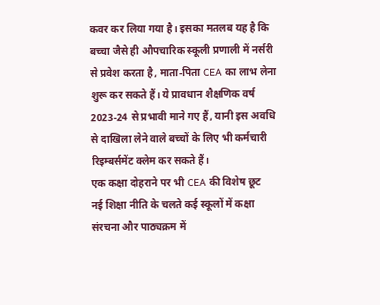कवर कर लिया गया है। इसका मतलब यह है कि बच्चा जैसे ही औपचारिक स्कूली प्रणाली में नर्सरी से प्रवेश करता है, माता‑पिता CEA का लाभ लेना शुरू कर सकते हैं। ये प्रावधान शैक्षणिक वर्ष 2023‑24 से प्रभावी माने गए हैं, यानी इस अवधि से दाखिला लेने वाले बच्चों के लिए भी कर्मचारी रिइम्बर्समेंट क्लेम कर सकते हैं।
एक कक्षा दोहराने पर भी CEA की विशेष छूट
नई शिक्षा नीति के चलते कई स्कूलों में कक्षा संरचना और पाठ्यक्रम में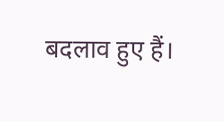बदलाव हुए हैं।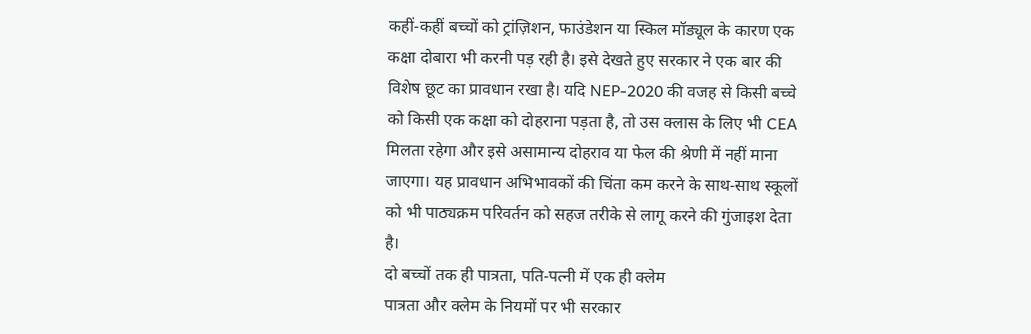कहीं‑कहीं बच्चों को ट्रांज़िशन, फाउंडेशन या स्किल मॉड्यूल के कारण एक कक्षा दोबारा भी करनी पड़ रही है। इसे देखते हुए सरकार ने एक बार की विशेष छूट का प्रावधान रखा है। यदि NEP‑2020 की वजह से किसी बच्चे को किसी एक कक्षा को दोहराना पड़ता है, तो उस क्लास के लिए भी CEA मिलता रहेगा और इसे असामान्य दोहराव या फेल की श्रेणी में नहीं माना जाएगा। यह प्रावधान अभिभावकों की चिंता कम करने के साथ‑साथ स्कूलों को भी पाठ्यक्रम परिवर्तन को सहज तरीके से लागू करने की गुंजाइश देता है।
दो बच्चों तक ही पात्रता, पति‑पत्नी में एक ही क्लेम
पात्रता और क्लेम के नियमों पर भी सरकार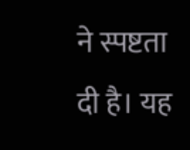ने स्पष्टता दी है। यह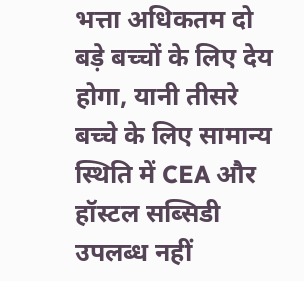भत्ता अधिकतम दो बड़े बच्चों के लिए देय होगा, यानी तीसरे बच्चे के लिए सामान्य स्थिति में CEA और हॉस्टल सब्सिडी उपलब्ध नहीं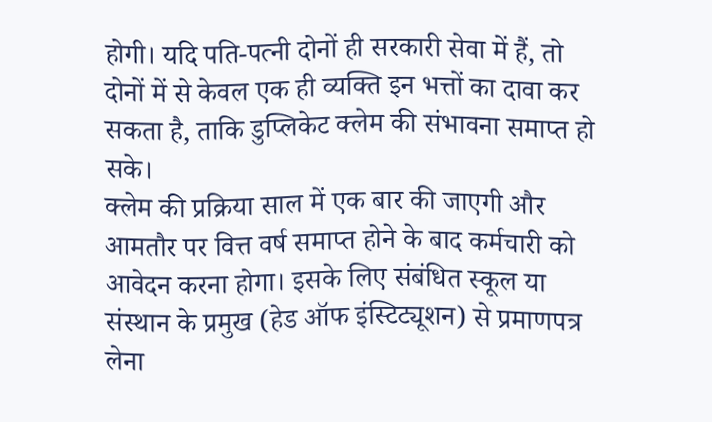होगी। यदि पति‑पत्नी दोनों ही सरकारी सेवा में हैं, तो दोनों में से केवल एक ही व्यक्ति इन भत्तों का दावा कर सकता है, ताकि डुप्लिकेट क्लेम की संभावना समाप्त हो सके।
क्लेम की प्रक्रिया साल में एक बार की जाएगी और आमतौर पर वित्त वर्ष समाप्त होने के बाद कर्मचारी को आवेदन करना होगा। इसके लिए संबंधित स्कूल या संस्थान के प्रमुख (हेड ऑफ इंस्टिट्यूशन) से प्रमाणपत्र लेना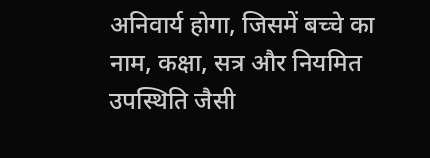अनिवार्य होगा, जिसमें बच्चे का नाम, कक्षा, सत्र और नियमित उपस्थिति जैसी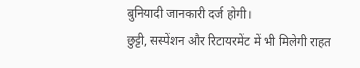बुनियादी जानकारी दर्ज होगी।
छुट्टी, सस्पेंशन और रिटायरमेंट में भी मिलेगी राहत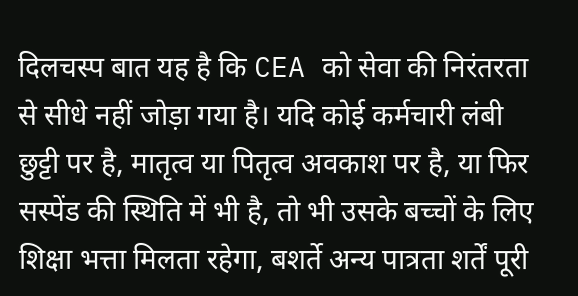दिलचस्प बात यह है कि CEA को सेवा की निरंतरता से सीधे नहीं जोड़ा गया है। यदि कोई कर्मचारी लंबी छुट्टी पर है, मातृत्व या पितृत्व अवकाश पर है, या फिर सस्पेंड की स्थिति में भी है, तो भी उसके बच्चों के लिए शिक्षा भत्ता मिलता रहेगा, बशर्ते अन्य पात्रता शर्तें पूरी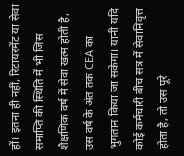हों। इतना ही नहीं, रिटायरमेंट या सेवा समाप्ति की स्थिति में भी जिस शैक्षणिक वर्ष में सेवा खत्म होती है, उस वर्ष के अंत तक CEA का भुगतान किया जा सकेगा। यानी यदि कोई कर्मचारी बीच सत्र में सेवानिवृत्त होता है, तो उस पूरे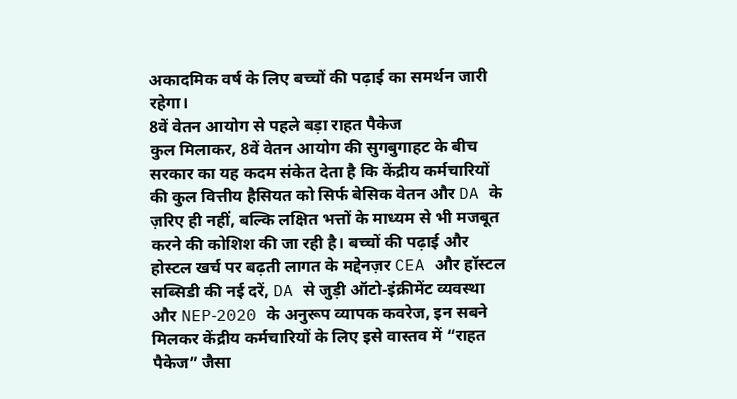अकादमिक वर्ष के लिए बच्चों की पढ़ाई का समर्थन जारी रहेगा।
8वें वेतन आयोग से पहले बड़ा राहत पैकेज
कुल मिलाकर, 8वें वेतन आयोग की सुगबुगाहट के बीच सरकार का यह कदम संकेत देता है कि केंद्रीय कर्मचारियों की कुल वित्तीय हैसियत को सिर्फ बेसिक वेतन और DA के ज़रिए ही नहीं, बल्कि लक्षित भत्तों के माध्यम से भी मजबूत करने की कोशिश की जा रही है। बच्चों की पढ़ाई और होस्टल खर्च पर बढ़ती लागत के मद्देनज़र CEA और हॉस्टल सब्सिडी की नई दरें, DA से जुड़ी ऑटो‑इंक्रीमेंट व्यवस्था और NEP‑2020 के अनुरूप व्यापक कवरेज, इन सबने मिलकर केंद्रीय कर्मचारियों के लिए इसे वास्तव में “राहत पैकेज” जैसा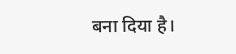बना दिया है।